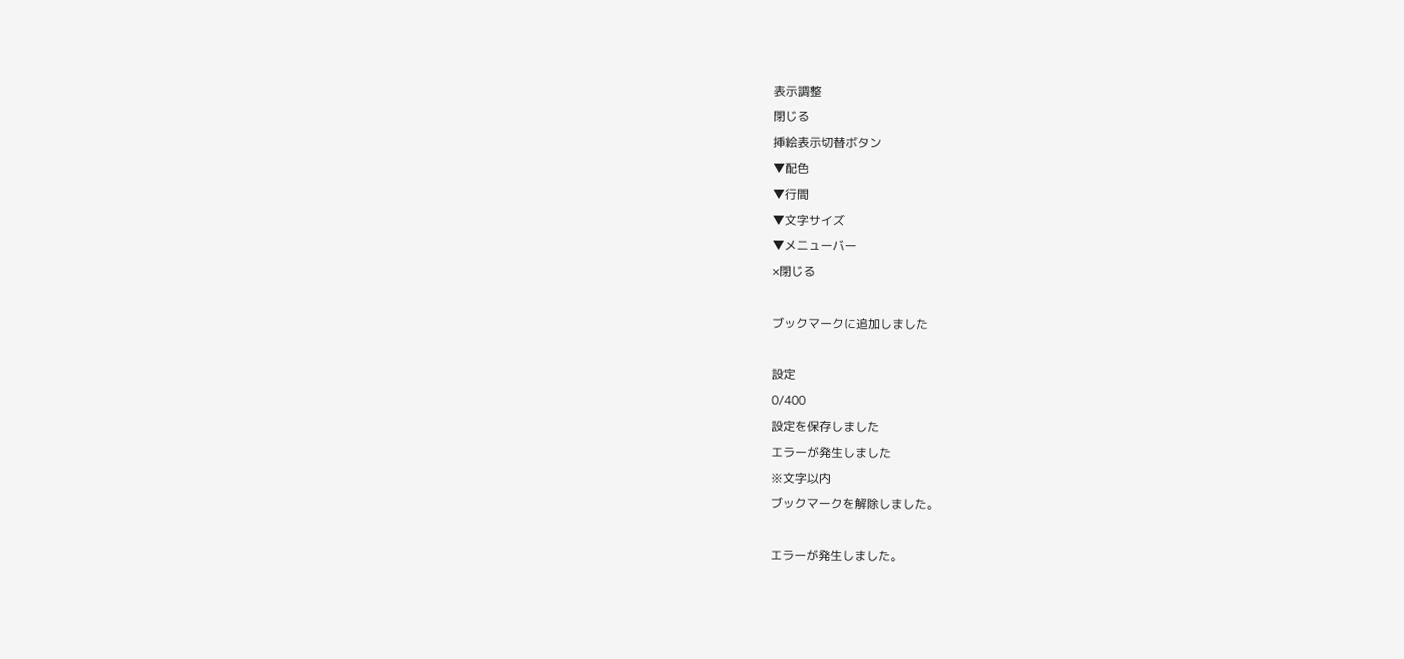表示調整
閉じる
挿絵表示切替ボタン
▼配色
▼行間
▼文字サイズ
▼メニューバー
×閉じる

ブックマークに追加しました

設定
0/400
設定を保存しました
エラーが発生しました
※文字以内
ブックマークを解除しました。

エラーが発生しました。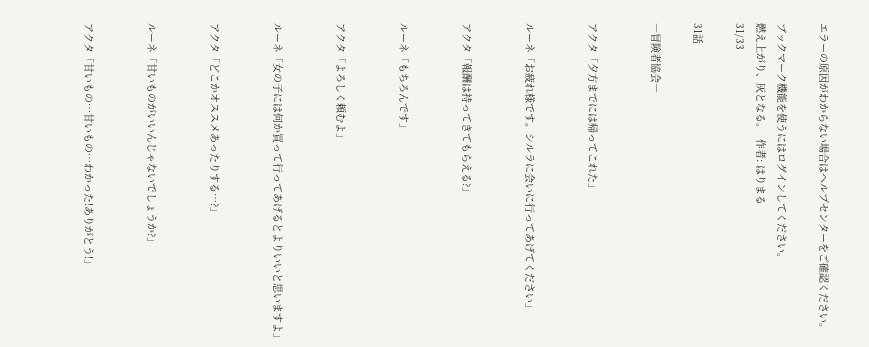エラーの原因がわからない場合はヘルプセンターをご確認ください。

ブックマーク機能を使うにはログインしてください。
燃え上がり、灰となる。  作者: はりまる
31/33

31話

―冒険者協会―


アクタ「夕方までには帰ってこれた」


ルーネ「お疲れ様です。シルラに会いに行ってあげてください」


アクタ「報酬は持ってきてもらえる?」


ルーネ「もちろんです」


アクタ「よろしく頼むよ」


ルーネ「女の子には何か買って行ってあげるとよりいいと思いますよ」


アクタ「どこかオススメあったりする…?」


ルーネ「甘いものがいいんじゃないでしょうか?」


アクタ「甘いもの…甘いもの…わかった!ありがとう!」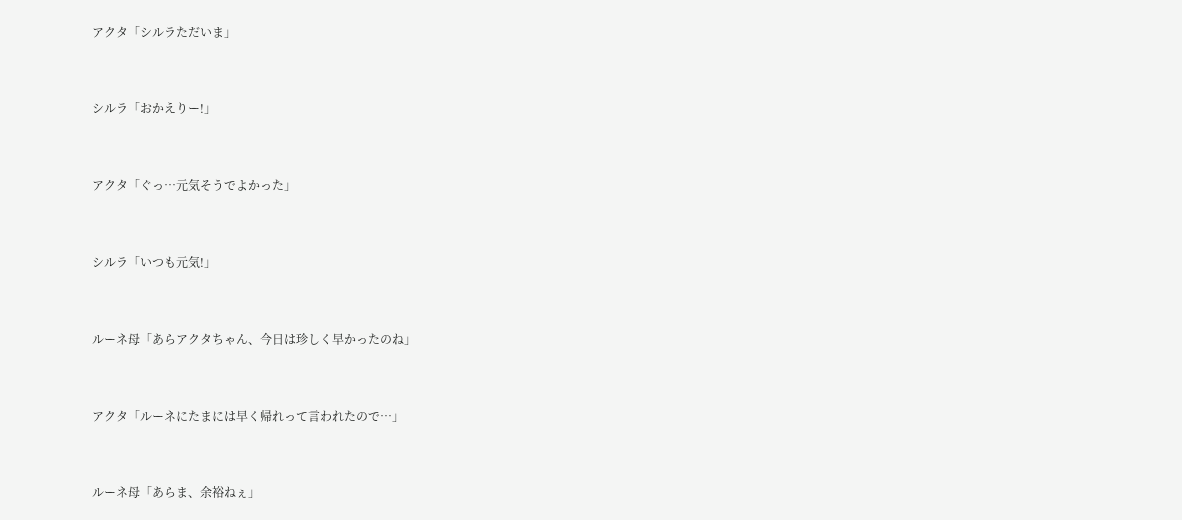アクタ「シルラただいま」


シルラ「おかえりー!」


アクタ「ぐっ…元気そうでよかった」


シルラ「いつも元気!」


ルーネ母「あらアクタちゃん、今日は珍しく早かったのね」


アクタ「ルーネにたまには早く帰れって言われたので…」


ルーネ母「あらま、余裕ねぇ」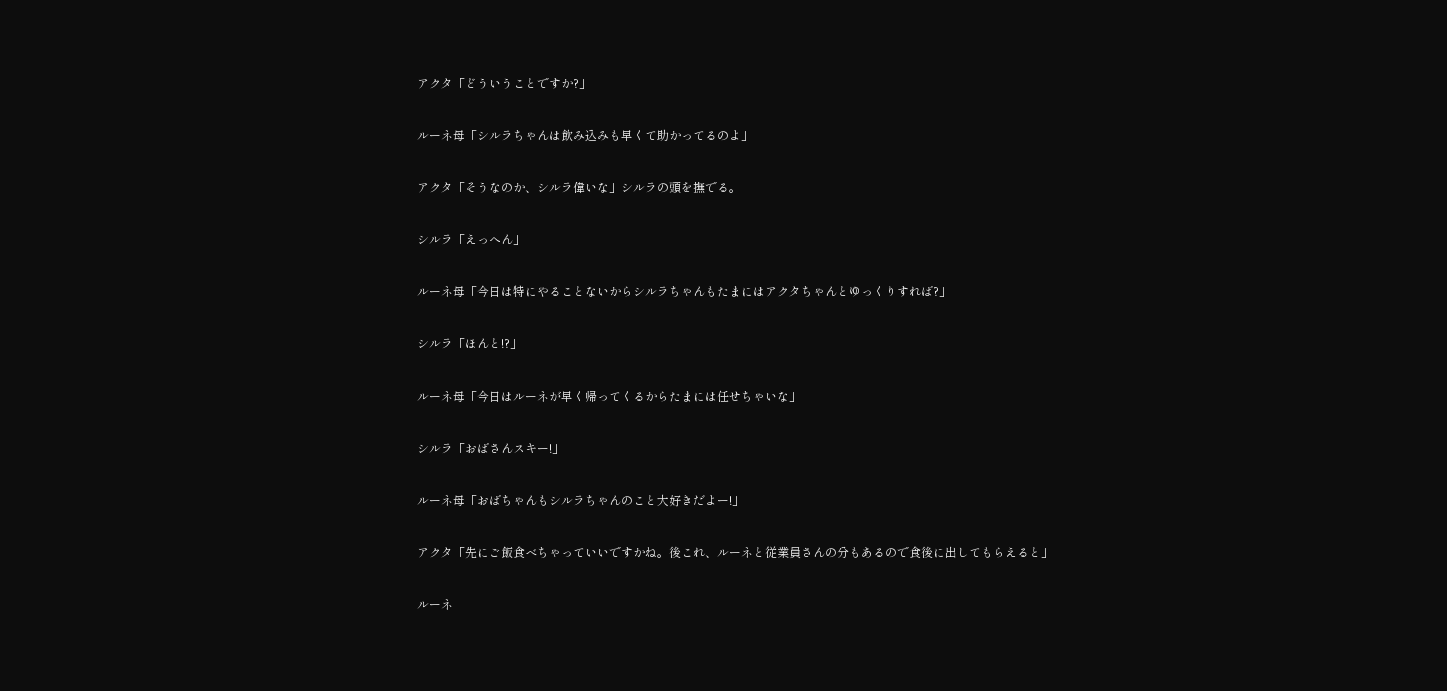アクタ「どういうことですか?」


ルーネ母「シルラちゃんは飲み込みも早くて助かってるのよ」


アクタ「そうなのか、シルラ偉いな」シルラの頭を撫でる。


シルラ「えっへん」


ルーネ母「今日は特にやることないからシルラちゃんもたまにはアクタちゃんとゆっくりすれば?」


シルラ「ほんと!?」


ルーネ母「今日はルーネが早く帰ってくるからたまには任せちゃいな」


シルラ「おばさんスキー!」


ルーネ母「おばちゃんもシルラちゃんのこと大好きだよー!」


アクタ「先にご飯食べちゃっていいですかね。後これ、ルーネと従業員さんの分もあるので食後に出してもらえると」


ルーネ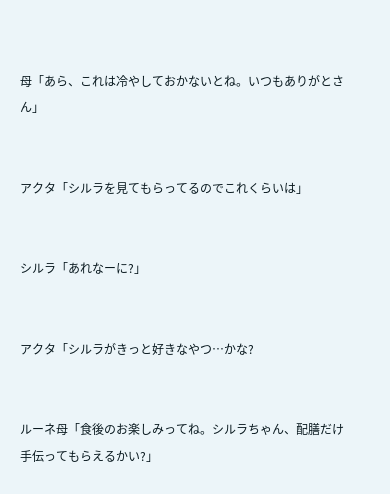母「あら、これは冷やしておかないとね。いつもありがとさん」


アクタ「シルラを見てもらってるのでこれくらいは」


シルラ「あれなーに?」


アクタ「シルラがきっと好きなやつ…かな?


ルーネ母「食後のお楽しみってね。シルラちゃん、配膳だけ手伝ってもらえるかい?」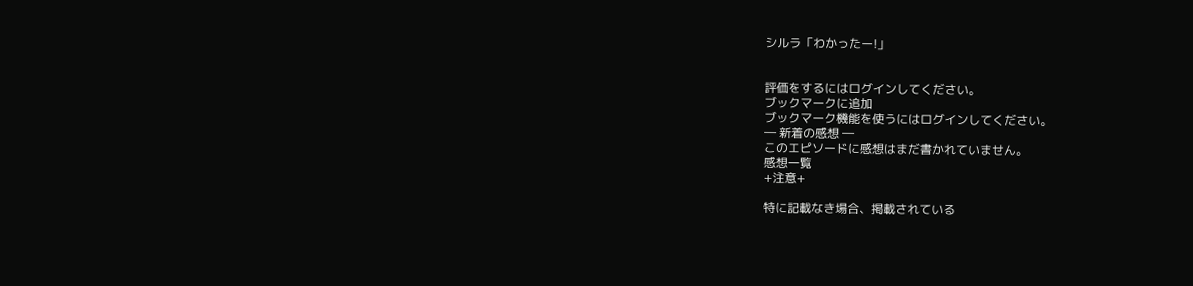シルラ「わかったー!」


評価をするにはログインしてください。
ブックマークに追加
ブックマーク機能を使うにはログインしてください。
― 新着の感想 ―
このエピソードに感想はまだ書かれていません。
感想一覧
+注意+

特に記載なき場合、掲載されている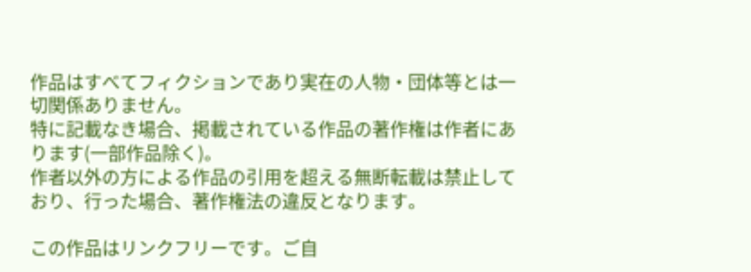作品はすべてフィクションであり実在の人物・団体等とは一切関係ありません。
特に記載なき場合、掲載されている作品の著作権は作者にあります(一部作品除く)。
作者以外の方による作品の引用を超える無断転載は禁止しており、行った場合、著作権法の違反となります。

この作品はリンクフリーです。ご自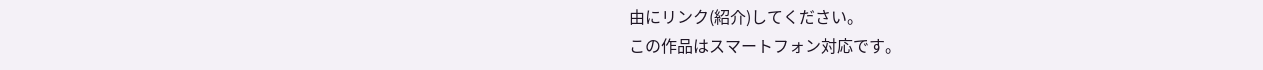由にリンク(紹介)してください。
この作品はスマートフォン対応です。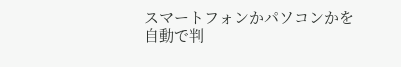スマートフォンかパソコンかを自動で判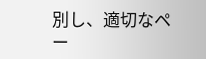別し、適切なペー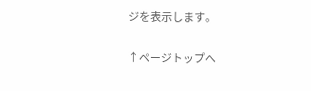ジを表示します。

↑ページトップへ